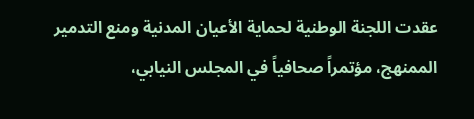عقدت اللجنة الوطنية لحماية الأعيان المدنية ومنع التدمير الممنهج، مؤتمراً صحافياً في المجلس النيابي،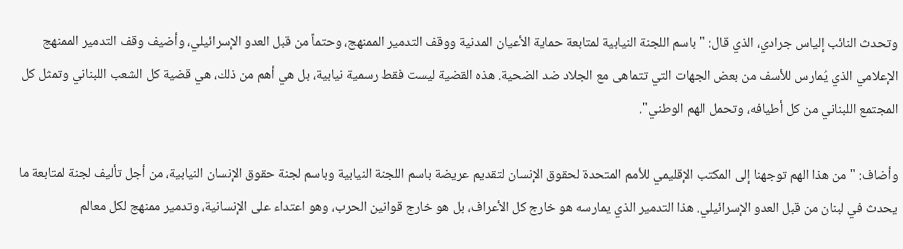وتحدث النائب إلياس جرادي، الذي قال: "باسم اللجنة النيابية لمتابعة حماية الأعيان المدنية ووقف التدمير الممنهج، وحتماً من قبل العدو الإسرائيلي، وأضيف وقف التدمير الممنهج الإعلامي الذي يُمارس للأسف من بعض الجهات التي تتماهى مع الجلاد ضد الضحية. هذه القضية ليست فقط رسمية نيابية، بل هي أهم من ذلك، هي قضية كل الشعب اللبناني وتمثل كل المجتمع اللبناني من كل أطيافه، وتحمل الهم الوطني".

وأضاف: "من هذا الهم توجهنا إلى المكتب الإقليمي للأمم المتحدة لحقوق الإنسان لتقديم عريضة باسم اللجنة النيابية وباسم لجنة حقوق الإنسان النيابية، من أجل تأليف لجنة لمتابعة ما يحدث في لبنان من قبل العدو الإسرائيلي. هذا التدمير الذي يمارسه هو خارج كل الأعراف، بل هو خارج قوانين الحرب، وهو اعتداء على الإنسانية، وتدمير ممنهج لكل معالم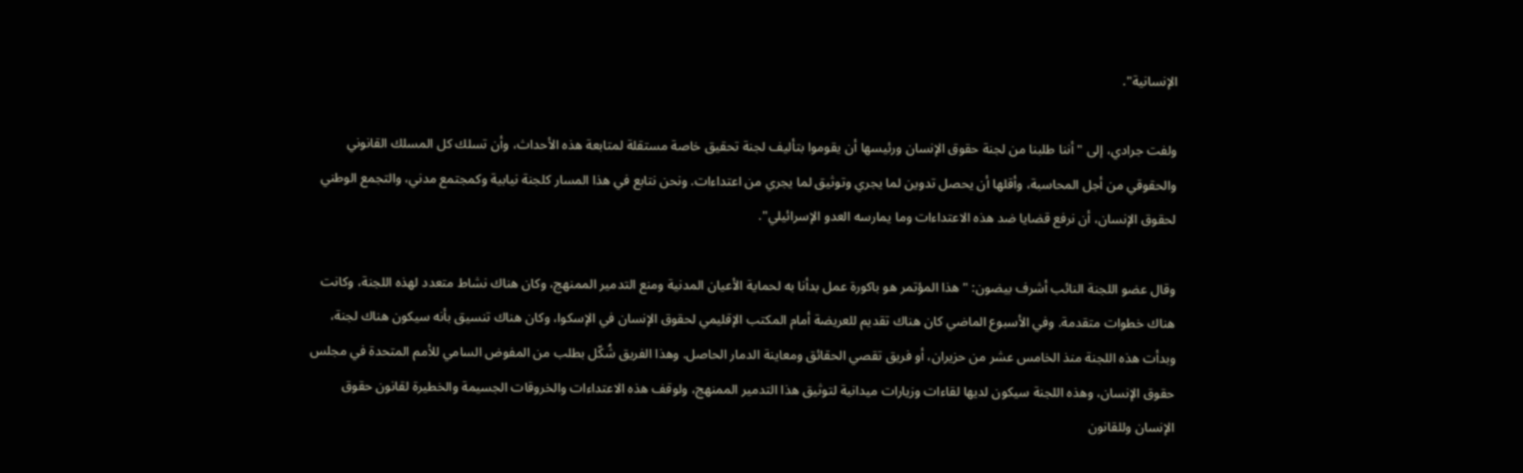الإنسانية".

ولفت جرادي، إلى "أننا طلبنا من لجنة حقوق الإنسان ورئيسها أن يقوموا بتأليف لجنة تحقيق خاصة مستقلة لمتابعة هذه الأحداث، وأن تسلك كل المسلك القانوني والحقوقي من أجل المحاسبة، وأقلها أن يحصل تدوين لما يجري وتوثيق لما يجري من اعتداءات. ونحن نتابع في هذا المسار كلجنة نيابية وكمجتمع مدني، والتجمع الوطني لحقوق الإنسان، أن نرفع قضايا ضد هذه الاعتداءات وما يمارسه العدو الإسرائيلي".

وقال عضو اللجنة النائب أشرف بيضون: "هذا المؤتمر هو باكورة عمل بدأنا به لحماية الأعيان المدنية ومنع التدمير الممنهج، وكان هناك نشاط متعدد لهذه اللجنة، وكانت هناك خطوات متقدمة. وفي الأسبوع الماضي كان هناك تقديم للعريضة أمام المكتب الإقليمي لحقوق الإنسان في الإسكوا، وكان هناك تنسيق بأنه سيكون هناك لجنة، وبدأت هذه اللجنة منذ الخامس عشر من حزيران، أو فريق تقصي الحقائق ومعاينة الدمار الحاصل. وهذا الفريق شُكّل بطلب من المفوض السامي للأمم المتحدة في مجلس حقوق الإنسان، وهذه اللجنة سيكون لديها لقاءات وزيارات ميدانية لتوثيق هذا التدمير الممنهج، ولوقف هذه الاعتداءات والخروقات الجسيمة والخطيرة لقانون حقوق الإنسان وللقانون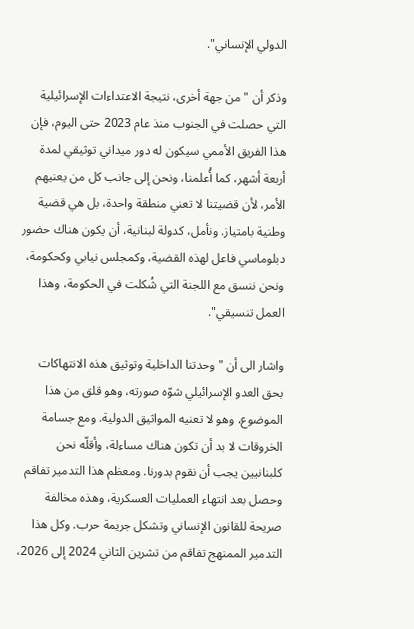الدولي الإنساني".

وذكر أن "من جهة أخرى، نتيجة الاعتداءات الإسرائيلية التي حصلت في الجنوب منذ عام 2023 حتى اليوم، فإن هذا الفريق الأممي سيكون له دور ميداني توثيقي لمدة أربعة أشهر، كما أُعلمنا، ونحن إلى جانب كل من يعنيهم الأمر، لأن قضيتنا لا تعني منطقة واحدة، بل هي قضية وطنية بامتياز. ونأمل، كدولة لبنانية، أن يكون هناك حضور دبلوماسي فاعل لهذه القضية، وكمجلس نيابي وكحكومة، ونحن ننسق مع اللجنة التي شُكلت في الحكومة، وهذا العمل تنسيقي".

واشار الى أن "وحدتنا الداخلية وتوثيق هذه الانتهاكات بحق العدو الإسرائيلي شوّه صورته، وهو قلق من هذا الموضوع، وهو لا تعنيه المواثيق الدولية. ومع جسامة الخروقات لا بد أن تكون هناك مساءلة، وأقلّه نحن كلبنانيين يجب أن نقوم بدورنا. ومعظم هذا التدمير تفاقم وحصل بعد انتهاء العمليات العسكرية، وهذه مخالفة صريحة للقانون الإنساني وتشكل جريمة حرب. وكل هذا التدمير الممنهج تفاقم من تشرين الثاني 2024 إلى 2026،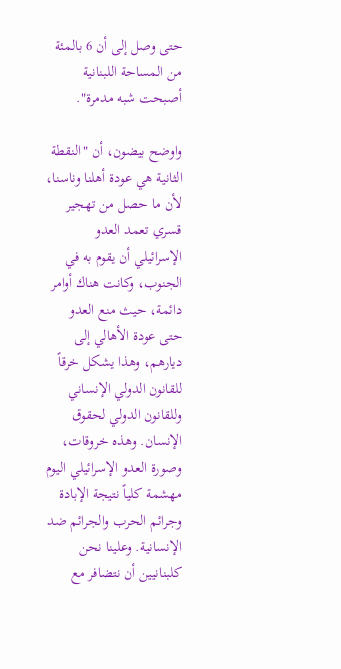حتى وصل إلى أن 6 بالمئة من المساحة اللبنانية أصبحت شبه مدمرة".

واوضح بيضون، أن "النقطة الثانية هي عودة أهلنا وناسنا، لأن ما حصل من تهجير قسري تعمد العدو الإسرائيلي أن يقوم به في الجنوب، وكانت هناك أوامر دائمة، حيث منع العدو حتى عودة الأهالي إلى ديارهم، وهذا يشكل خرقاً للقانون الدولي الإنساني وللقانون الدولي لحقوق الإنسان. وهذه خروقات، وصورة العدو الإسرائيلي اليوم مهشمة كلياً نتيجة الإبادة وجرائم الحرب والجرائم ضد الإنسانية. وعلينا نحن كلبنانيين أن نتضافر مع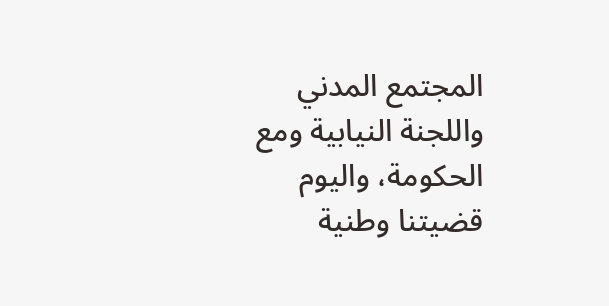المجتمع المدني واللجنة النيابية ومع الحكومة، واليوم قضيتنا وطنية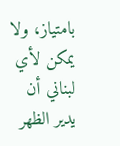بامتياز، ولا يمكن لأي لبناني أن يدير الظهر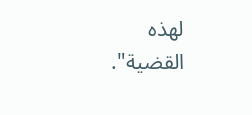لهذه القضية".